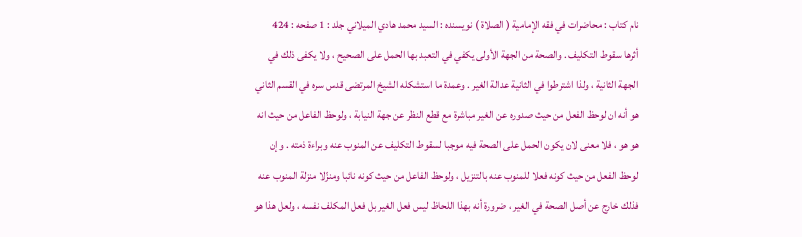نام کتاب : محاضرات في فقه الإمامية ( الصلاة ) نویسنده : السيد محمد هادي الميلاني جلد : 1 صفحه : 424
أثرها سقوط التكليف . والصحة من الجهة الأولى يكفي في التعبد بها الحمل على الصحيح ، ولا يكفى ذلك في الجهة الثانية ، ولذا اشترطوا في الثانية عدالة الغير . وعمدة ما استشكله الشيخ المرتضى قدس سره في القسم الثاني هو أنه ان لوحظ الفعل من حيث صدوره عن الغير مباشرة مع قطع النظر عن جهة النيابة ، ولوحظ الفاعل من حيث انه هو هو ، فلا معنى لان يكون الحمل على الصحة فيه موجبا لسقوط التكليف عن المنوب عنه وبراءة ذمته . وإن لوحظ الفعل من حيث كونه فعلا للمنوب عنه بالتنزيل ، ولوحظ الفاعل من حيث كونه نائبا ومنزّلا منزلة المنوب عنه فذلك خارج عن أصل الصحة في الغير ، ضرورة أنه بهذا اللحاظ ليس فعل الغير بل فعل المكلف نفسه ، ولعل هذا هو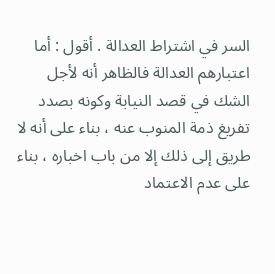السر في اشتراط العدالة . أقول : أما اعتبارهم العدالة فالظاهر أنه لأجل الشك في قصد النيابة وكونه بصدد تفريغ ذمة المنوب عنه ، بناء على أنه لا طريق إلى ذلك إلا من باب اخباره ، بناء على عدم الاعتماد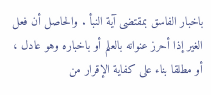باخبار الفاسق بمقتضى آية النبأ . والحاصل أن فعل الغير إذا أحرز عنوانه بالعلم أو باخباره وهو عادل ، أو مطلقا بناء على كفاية الإقرار من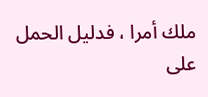ملك أمرا ، فدليل الحمل على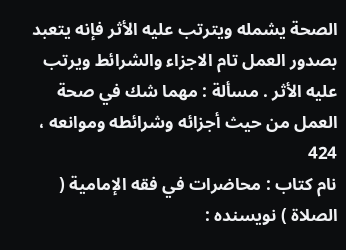الصحة يشمله ويترتب عليه الأثر فإنه يتعبد بصدور العمل تام الاجزاء والشرائط ويرتب عليه الأثر . مسألة : مهما شك في صحة العمل من حيث أجزائه وشرائطه وموانعه ،
424
نام کتاب : محاضرات في فقه الإمامية ( الصلاة ) نویسنده :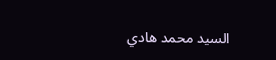السيد محمد هادي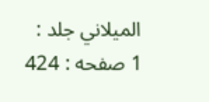الميلاني جلد : 1 صفحه : 424